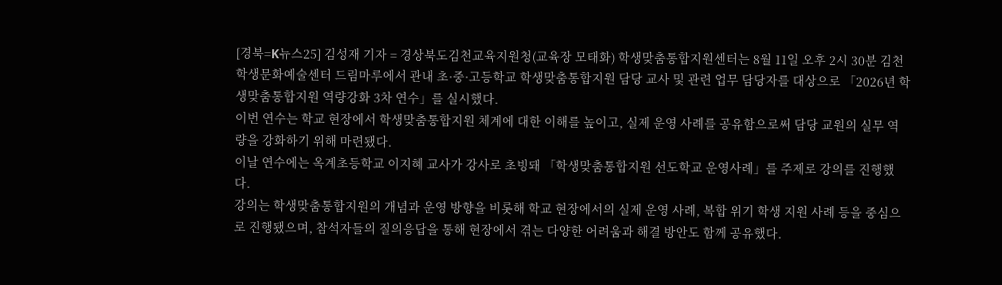[경북=K뉴스25] 김성재 기자 = 경상북도김천교육지원청(교육장 모태화) 학생맞춤통합지원센터는 8월 11일 오후 2시 30분 김천학생문화예술센터 드림마루에서 관내 초·중·고등학교 학생맞춤통합지원 담당 교사 및 관련 업무 담당자를 대상으로 「2026년 학생맞춤통합지원 역량강화 3차 연수」를 실시했다.
이번 연수는 학교 현장에서 학생맞춤통합지원 체계에 대한 이해를 높이고, 실제 운영 사례를 공유함으로써 담당 교원의 실무 역량을 강화하기 위해 마련됐다.
이날 연수에는 옥계초등학교 이지혜 교사가 강사로 초빙돼 「학생맞춤통합지원 선도학교 운영사례」를 주제로 강의를 진행했다.
강의는 학생맞춤통합지원의 개념과 운영 방향을 비롯해 학교 현장에서의 실제 운영 사례, 복합 위기 학생 지원 사례 등을 중심으로 진행됐으며, 참석자들의 질의응답을 통해 현장에서 겪는 다양한 어려움과 해결 방안도 함께 공유했다.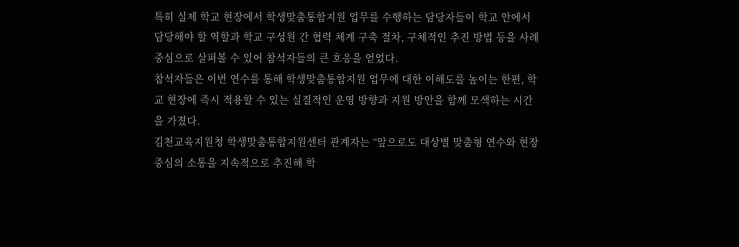특히 실제 학교 현장에서 학생맞춤통합지원 업무를 수행하는 담당자들이 학교 안에서 담당해야 할 역할과 학교 구성원 간 협력 체계 구축 절차, 구체적인 추진 방법 등을 사례 중심으로 살펴볼 수 있어 참석자들의 큰 호응을 얻었다.
참석자들은 이번 연수를 통해 학생맞춤통합지원 업무에 대한 이해도를 높이는 한편, 학교 현장에 즉시 적용할 수 있는 실질적인 운영 방향과 지원 방안을 함께 모색하는 시간을 가졌다.
김천교육지원청 학생맞춤통합지원센터 관계자는 “앞으로도 대상별 맞춤형 연수와 현장 중심의 소통을 지속적으로 추진해 학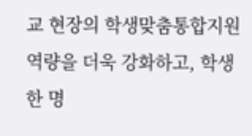교 현장의 학생맞춤통합지원 역량을 더욱 강화하고, 학생 한 명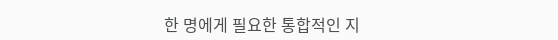한 명에게 필요한 통합적인 지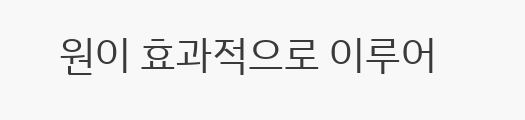원이 효과적으로 이루어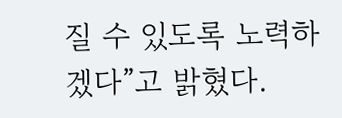질 수 있도록 노력하겠다”고 밝혔다.